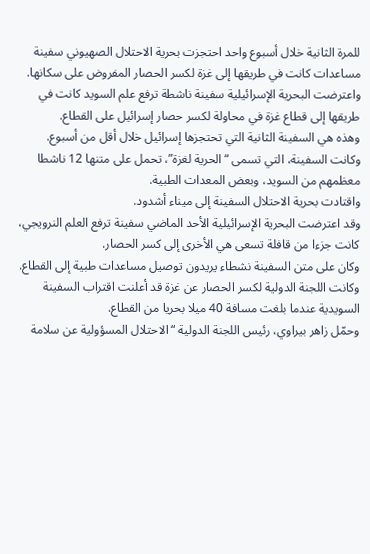للمرة الثانية خلال أسبوع واحد احتجزت بحرية الاحتلال الصهيوني سفينة مساعدات كانت في طريقها إلى غزة لكسر الحصار المفروض على سكانها.
واعترضت البحرية الإسرائيلية سفينة ناشطة ترفع علم السويد كانت في طريقها إلى قطاع غزة في محاولة لكسر حصار إسرائيل على القطاع.
وهذه هي السفينة الثانية التي تحتجزها إسرائيل خلال أقل من أسبوع.
وكانت السفينة، التي تسمى “الحرية لغزة”، تحمل على متنها 12 ناشطا معظمهم من السويد، وبعض المعدات الطبية.
واقتادت بحرية الاحتلال السفينة إلى ميناء أشدود.
وقد اعترضت البحرية الإسرائيلية الأحد الماضي سفينة ترفع العلم النرويجي، كانت جزءا من قافلة تسعى هي الأخرى إلى كسر الحصار.
وكان على متن السفينة نشطاء يريدون توصيل مساعدات طبية إلى القطاع.
وكانت اللجنة الدولية لكسر الحصار عن غزة قد أعلنت اقتراب السفينة السويدية عندما بلغت مسافة 40 ميلا بحريا من القطاع.
وحمّل زاهر بيراوي، رئيس اللجنة الدولية “الاحتلال المسؤولية عن سلامة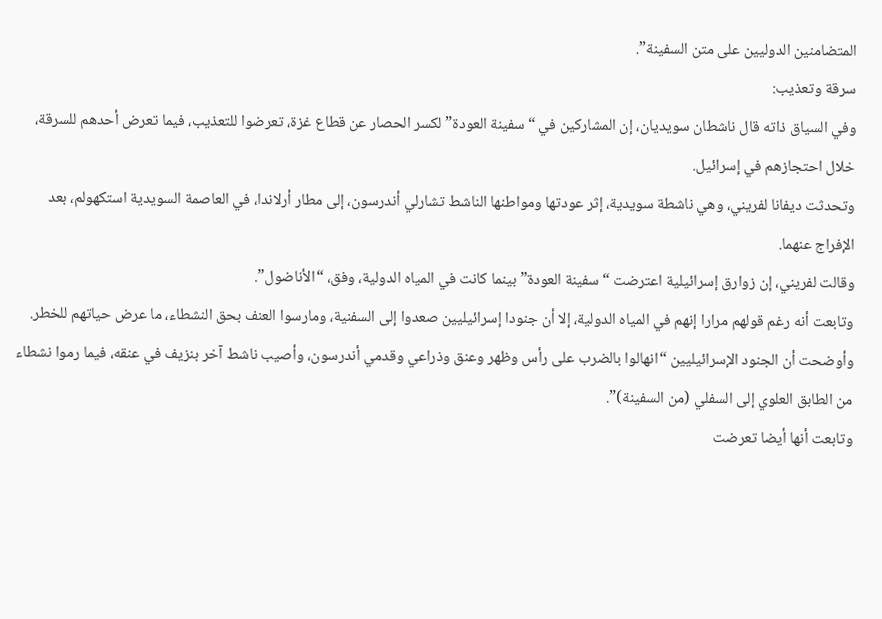المتضامنين الدوليين على متن السفينة”.
سرقة وتعذيب:
وفي السياق ذاته قال ناشطان سويديان، إن المشاركين في “سفينة العودة” لكسر الحصار عن قطاع غزة، تعرضوا للتعذيب، فيما تعرض أحدهم للسرقة، خلال احتجازهم في إسرائيل.
وتحدثت ديفانا لفريني، وهي ناشطة سويدية، إثر عودتها ومواطنها الناشط تشارلي أندرسون، إلى مطار أرلاندا، في العاصمة السويدية استكهولم، بعد الإفراج عنهما.
وقالت لفريني، إن زوارق إسرائيلية اعترضت “سفينة العودة” بينما كانت في المياه الدولية، وفق، “الأناضول”.
وتابعت أنه رغم قولهم مرارا إنهم في المياه الدولية، إلا أن جنودا إسرائيليين صعدوا إلى السفنية، ومارسوا العنف بحق النشطاء، ما عرض حياتهم للخطر.
وأوضحت أن الجنود الإسرائيليين “انهالوا بالضرب على رأس وظهر وعنق وذراعي وقدمي أندرسون، وأصيب ناشط آخر بنزيف في عنقه، فيما رموا نشطاء من الطابق العلوي إلى السفلي (من السفينة)”.
وتابعت أنها أيضا تعرضت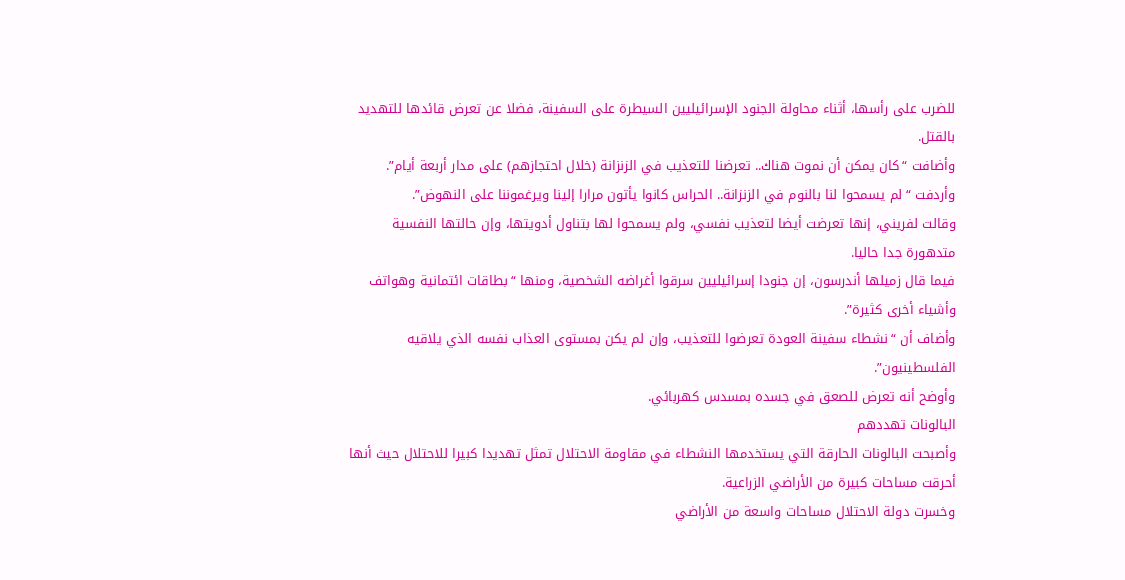للضرب على رأسها، أثناء محاولة الجنود الإسرائيليين السيطرة على السفينة، فضلا عن تعرض قائدها للتهديد بالقتل.
وأضافت “كان يمكن أن نموت هناك.. تعرضنا للتعذيب في الزنزانة (خلال احتجازهم) على مدار أربعة أيام”.
وأردفت “لم يسمحوا لنا بالنوم في الزنزانة.. الحراس كانوا يأتون مرارا إلينا ويرغموننا على النهوض”.
وقالت لفريني، إنها تعرضت أيضا لتعذيب نفسي، ولم يسمحوا لها بتناول أدويتها، وإن حالتها النفسية متدهورة جدا حاليا.
فيما قال زميلها أندرسون، إن جنودا إسرائيليين سرقوا أغراضه الشخصية، ومنها “بطاقات ائتمانية وهواتف وأشياء أخرى كثيرة”.
وأضاف أن “نشطاء سفينة العودة تعرضوا للتعذيب، وإن لم يكن بمستوى العذاب نفسه الذي يلاقيه الفلسطينيون”.
وأوضح أنه تعرض للصعق في جسده بمسدس كهربائي.
البالونات تهددهم
وأصبحت البالونات الحارقة التي يستخدمها النشطاء في مقاومة الاحتلال تمثل تهديدا كبيرا للاحتلال حيث أنها أحرقت مساحات كبيرة من الأراضي الزراعية.
وخسرت دولة الاحتلال مساحات واسعة من الأراضي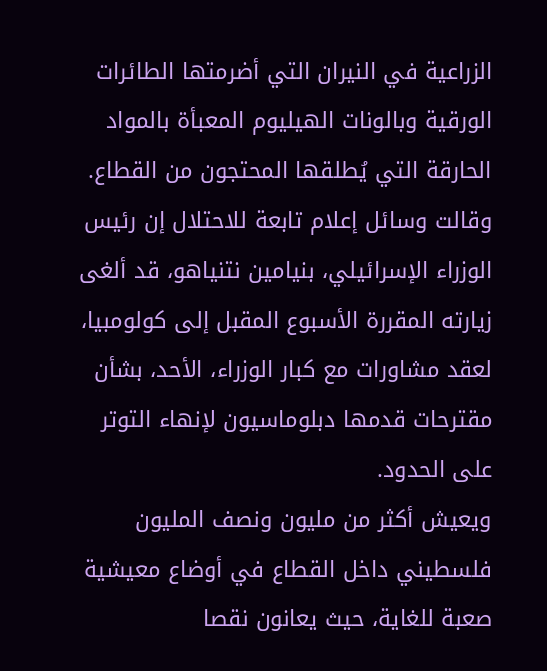الزراعية في النيران التي أضرمتها الطائرات الورقية وبالونات الهيليوم المعبأة بالمواد الحارقة التي يُطلقها المحتجون من القطاع.
وقالت وسائل إعلام تابعة للاحتلال إن رئيس الوزراء الإسرائيلي، بنيامين نتنياهو، قد ألغى زيارته المقررة الأسبوع المقبل إلى كولومبيا، لعقد مشاورات مع كبار الوزراء، الأحد، بشأن مقترحات قدمها دبلوماسيون لإنهاء التوتر على الحدود.
ويعيش أكثر من مليون ونصف المليون فلسطيني داخل القطاع في أوضاع معيشية صعبة للغاية، حيث يعانون نقصا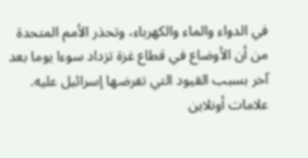في الدواء والماء والكهرباء، وتحذر الأمم المتحدة من أن الأوضاع في قطاع غزة تزداد سوءا يوما بعد آخر بسبب القيود التي تفرضها إسرائيل عليه.
علامات أونلاين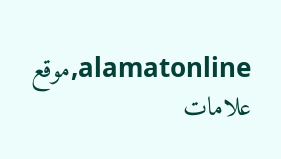alamatonline,موقع علامات